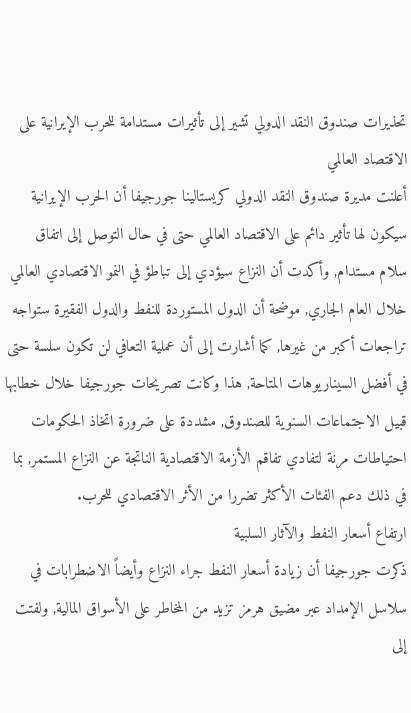تحذيرات صندوق النقد الدولي تشير إلى تأثيرات مستدامة للحرب الإيرانية على الاقتصاد العالمي
أعلنت مديرة صندوق النقد الدولي كريستالينا جورجيفا أن الحرب الإيرانية سيكون لها تأثير دائم على الاقتصاد العالمي حتى في حال التوصل إلى اتفاق سلام مستدام, وأكدت أن النزاع سيؤدي إلى تباطؤ في النمو الاقتصادي العالمي خلال العام الجاري, موضحة أن الدول المستوردة للنفط والدول الفقيرة ستواجه تراجعات أكبر من غيرها, كما أشارت إلى أن عملية التعافي لن تكون سلسة حتى في أفضل السيناريوهات المتاحة, هذا وكانت تصريحات جورجيفا خلال خطابها قبيل الاجتماعات السنوية للصندوق, مشددة على ضرورة اتخاذ الحكومات احتياطات مرنة لتفادي تفاقم الأزمة الاقتصادية الناتجة عن النزاع المستمر, بما في ذلك دعم الفئات الأكثر تضررا من الأثر الاقتصادي للحرب.
ارتفاع أسعار النفط والآثار السلبية
ذكرت جورجيفا أن زيادة أسعار النفط جراء النزاع وأيضاً الاضطرابات في سلاسل الإمداد عبر مضيق هرمز تزيد من المخاطر على الأسواق المالية, ولفتت إلى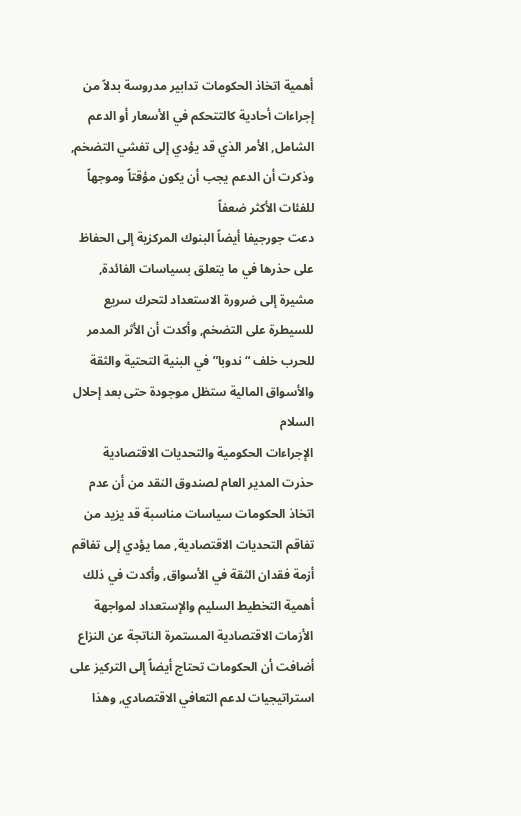أهمية اتخاذ الحكومات تدابير مدروسة بدلاً من إجراءات أحادية كالتتحكم في الأسعار أو الدعم الشامل, الأمر الذي قد يؤدي إلى تفشي التضخم, وذكرت أن الدعم يجب أن يكون مؤقتاً وموجهاً للفئات الأكثر ضعفاً
دعت جورجيفا أيضاً البنوك المركزية إلى الحفاظ على حذرها في ما يتعلق بسياسات الفائدة, مشيرة إلى ضرورة الاستعداد لتحرك سريع للسيطرة على التضخم, وأكدت أن الأثر المدمر للحرب خلف “ندوبا” في البنية التحتية والثقة والأسواق المالية ستظل موجودة حتى بعد إحلال السلام
الإجراءات الحكومية والتحديات الاقتصادية
حذرت المدير العام لصندوق النقد من أن عدم اتخاذ الحكومات سياسات مناسبة قد يزيد من تفاقم التحديات الاقتصادية, مما يؤدي إلى تفاقم أزمة فقدان الثقة في الأسواق, وأكدت في ذلك أهمية التخطيط السليم والإستعداد لمواجهة الأزمات الاقتصادية المستمرة الناتجة عن النزاع
أضافت أن الحكومات تحتاج أيضاً إلى التركيز على استراتيجيات لدعم التعافي الاقتصادي, وهذا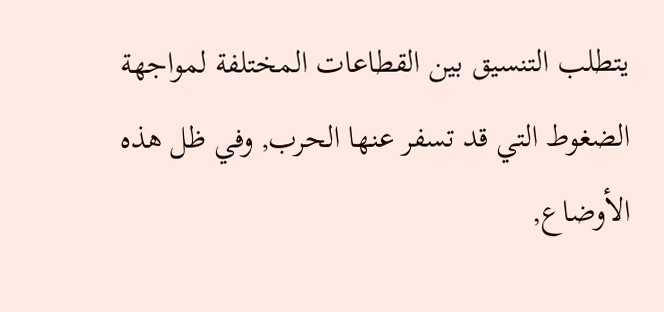يتطلب التنسيق بين القطاعات المختلفة لمواجهة الضغوط التي قد تسفر عنها الحرب, وفي ظل هذه الأوضاع,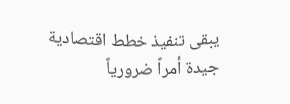يبقى تنفيذ خطط اقتصادية جيدة أمراً ضرورياً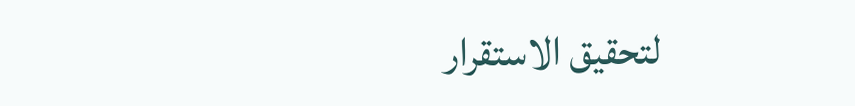لتحقيق الاستقرار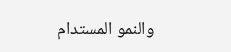والنمو المستدام